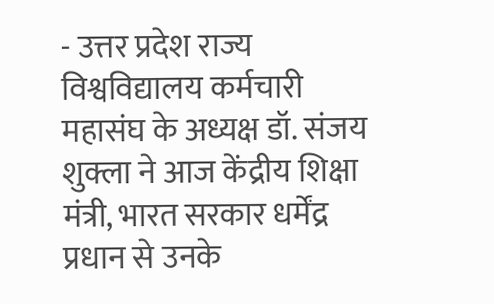- उत्तर प्रदेश राज्य विश्वविद्यालय कर्मचारी महासंघ के अध्यक्ष डॉ. संजय शुक्ला ने आज केंद्रीय शिक्षा मंत्री, भारत सरकार धर्मेंद्र प्रधान से उनके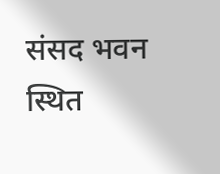संसद भवन स्थित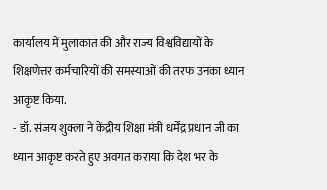कार्यालय में मुलाकात की और राज्य विश्वविद्यायों के शिक्षणेत्तर कर्मचारियों की समस्याओं की तरफ उनका ध्यान आकृष्ट किया.
- डॉ. संजय शुक्ला ने केंद्रीय शिक्षा मंत्री धर्मेंद्र प्रधान जी का ध्यान आकृष्ट करते हुए अवगत कराया कि देश भर के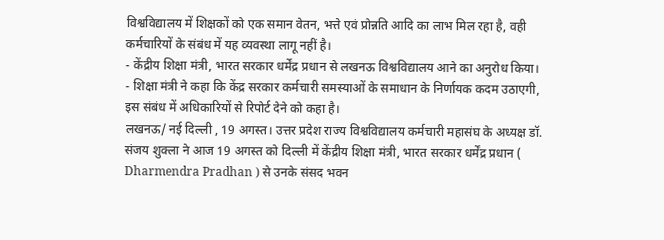विश्वविद्यालय में शिक्षकों को एक समान वेतन, भत्ते एवं प्रोन्नति आदि का लाभ मिल रहा है, वही कर्मचारियों के संबंध में यह व्यवस्था लागू नहीं है।
- केंद्रीय शिक्षा मंत्री, भारत सरकार धर्मेंद्र प्रधान से लखनऊ विश्वविद्यालय आने का अनुरोध किया।
- शिक्षा मंत्री ने कहा कि केंद्र सरकार कर्मचारी समस्याओं के समाधान के निर्णायक कदम उठाएगी, इस संबंध में अधिकारियों से रिपोर्ट देने को कहा है।
लखनऊ/ नई दिल्ली , 19 अगस्त। उत्तर प्रदेश राज्य विश्वविद्यालय कर्मचारी महासंघ के अध्यक्ष डॉ. संजय शुक्ला ने आज 19 अगस्त को दिल्ली में केंद्रीय शिक्षा मंत्री, भारत सरकार धर्मेंद्र प्रधान ( Dharmendra Pradhan ) से उनके संसद भवन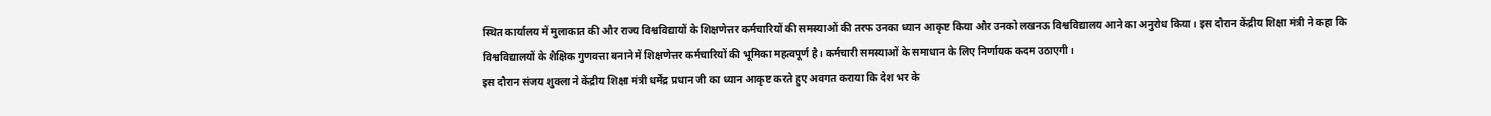स्थित कार्यालय में मुलाकात की और राज्य विश्वविद्यायों के शिक्षणेत्तर कर्मचारियों की समस्याओं की तरफ उनका ध्यान आकृष्ट किया और उनको लखनऊ विश्वविद्यालय आने का अनुरोध किया। इस दौरान केंद्रीय शिक्षा मंत्री ने कहा कि विश्वविद्यालयों के शैक्षिक गुणवत्ता बनाने में शिक्षणेत्तर कर्मचारियों की भूमिका महत्वपूर्ण है। कर्मचारी समस्याओं के समाधान के लिए निर्णायक कदम उठाएगी।
इस दौरान संजय शुक्ला ने केंद्रीय शिक्षा मंत्री धर्मेंद्र प्रधान जी का ध्यान आकृष्ट करते हुए अवगत कराया कि देश भर के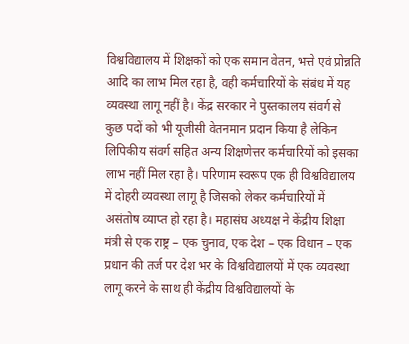विश्वविद्यालय में शिक्षकों को एक समान वेतन, भत्ते एवं प्रोन्नति आदि का लाभ मिल रहा है, वही कर्मचारियों के संबंध में यह व्यवस्था लागू नहीं है। केंद्र सरकार ने पुस्तकालय संवर्ग से कुछ पदों को भी यूजीसी वेतनमान प्रदान किया है लेकिन लिपिकीय संवर्ग सहित अन्य शिक्षणेत्तर कर्मचारियों को इसका लाभ नहीं मिल रहा है। परिणाम स्वरूप एक ही विश्वविद्यालय में दोहरी व्यवस्था लागू है जिसको लेकर कर्मचारियों में असंतोष व्याप्त हो रहा है। महासंघ अध्यक्ष ने केंद्रीय शिक्षा मंत्री से एक राष्ट्र – एक चुनाव, एक देश – एक विधान – एक प्रधान की तर्ज पर देश भर के विश्वविद्यालयों में एक व्यवस्था लागू करने के साथ ही केंद्रीय विश्वविद्यालयों के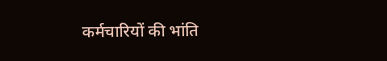कर्मचारियों की भांति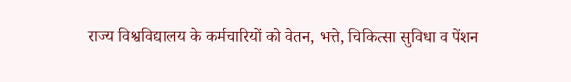राज्य विश्वविद्यालय के कर्मचारियों को वेतन, भत्ते, चिकित्सा सुविधा व पेंशन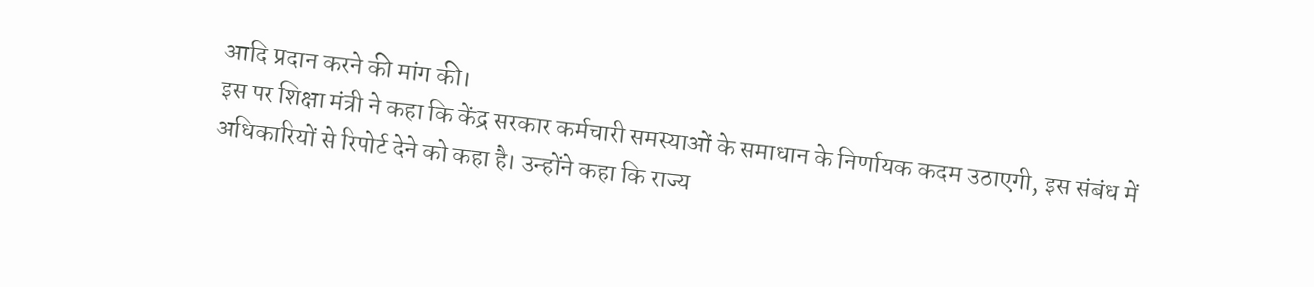आदि प्रदान करने की मांग की।
इस पर शिक्षा मंत्री ने कहा कि केंद्र सरकार कर्मचारी समस्याओं के समाधान के निर्णायक कदम उठाएगी, इस संबंध में अधिकारियों से रिपोर्ट देने को कहा है। उन्होंने कहा कि राज्य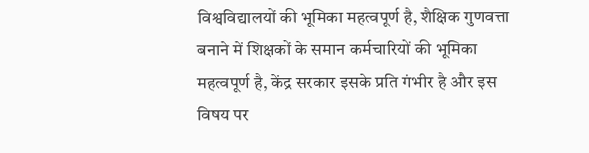विश्वविद्यालयों की भूमिका महत्वपूर्ण है, शैक्षिक गुणवत्ता बनाने में शिक्षकों के समान कर्मचारियों की भूमिका महत्वपूर्ण है, केंद्र सरकार इसके प्रति गंभीर है और इस विषय पर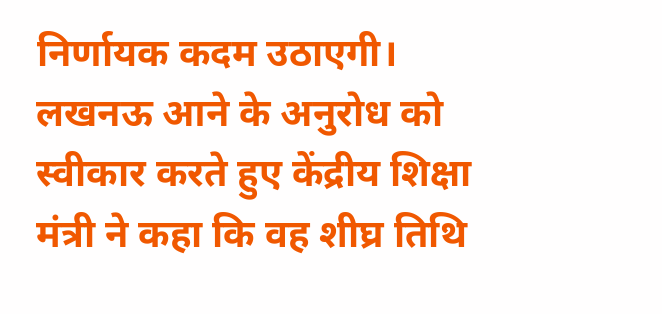निर्णायक कदम उठाएगी। लखनऊ आने के अनुरोध को स्वीकार करते हुए केंद्रीय शिक्षा मंत्री ने कहा कि वह शीघ्र तिथि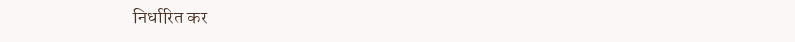निर्धारित कर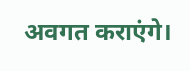अवगत कराएंगे।